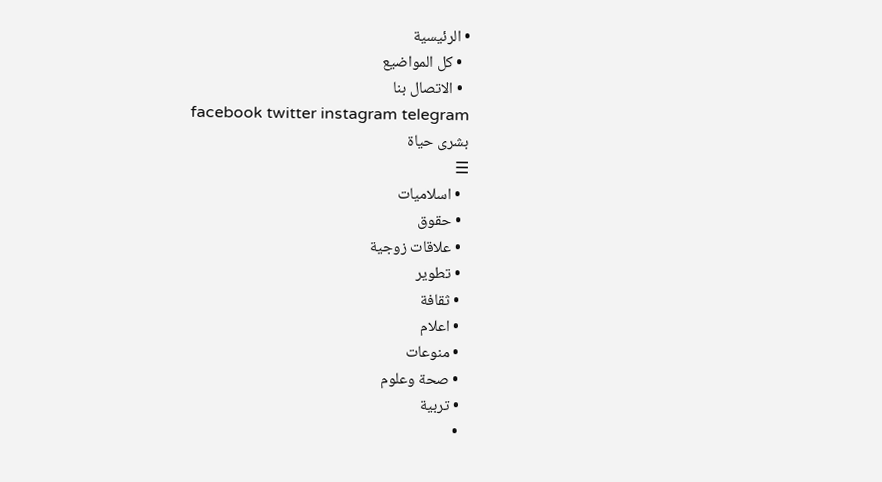• الرئيسية
  • كل المواضيع
  • الاتصال بنا
facebook twitter instagram telegram
بشرى حياة
☰
  • اسلاميات
  • حقوق
  • علاقات زوجية
  • تطوير
  • ثقافة
  • اعلام
  • منوعات
  • صحة وعلوم
  • تربية
  •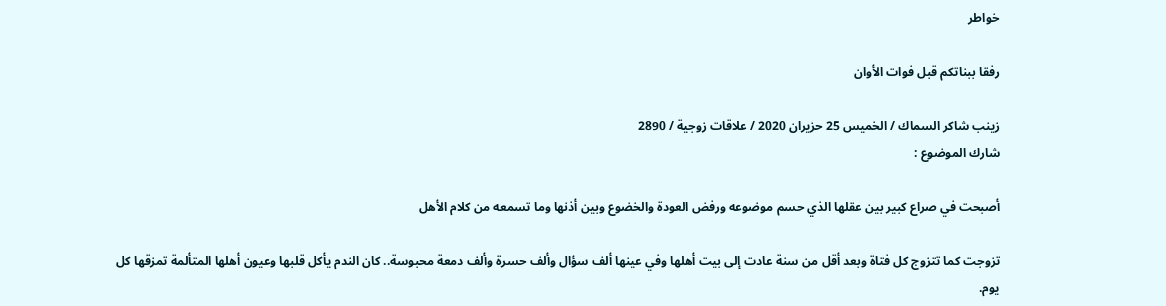خواطر

رفقا ببناتكم قبل فوات الأوان

زينب شاكر السماك / الخميس 25 حزيران 2020 / علاقات زوجية / 2890
شارك الموضوع :

أصبحت في صراع كبير بين عقلها الذي حسم موضوعه ورفض العودة والخضوع وبين أذنها وما تسمعه من كلام الأهل

تزوجت كما تتزوج كل فتاة وبعد أقل من سنة عادت إلى بيت أهلها وفي عينها ألف سؤال وألف حسرة وألف دمعة محبوسة.. كان الندم يأكل قلبها وعيون أهلها المتألمة تمزقها كل يوم.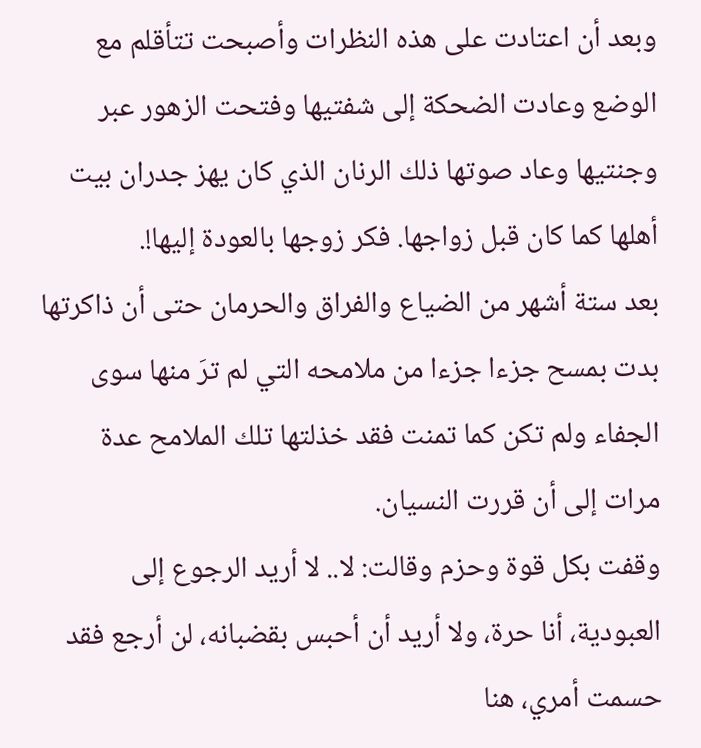وبعد أن اعتادت على هذه النظرات وأصبحت تتأقلم مع الوضع وعادت الضحكة إلى شفتيها وفتحت الزهور عبر وجنتيها وعاد صوتها ذلك الرنان الذي كان يهز جدران بيت أهلها كما كان قبل زواجها. فكر زوجها بالعودة إليها!.
بعد ستة أشهر من الضياع والفراق والحرمان حتى أن ذاكرتها بدت بمسح جزءا جزءا من ملامحه التي لم ترَ منها سوى الجفاء ولم تكن كما تمنت فقد خذلتها تلك الملامح عدة مرات إلى أن قررت النسيان.
وقفت بكل قوة وحزم وقالت: لا.. لا أريد الرجوع إلى العبودية، أنا حرة، ولا أريد أن أحبس بقضبانه، لن أرجع فقد حسمت أمري، هنا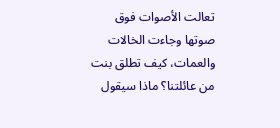تعالت الأصوات فوق صوتها وجاءت الخالات والعمات، كيف تطلق بنت من عائلتنا؟ ماذا سيقول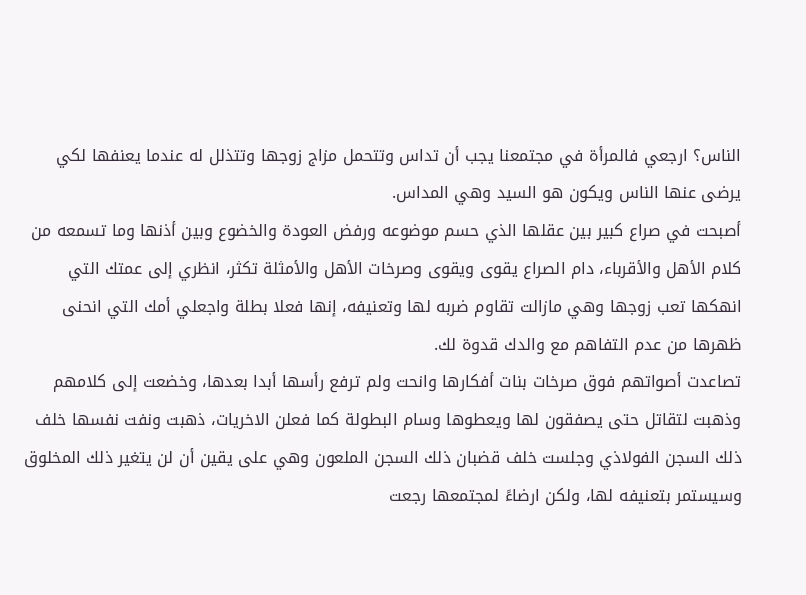الناس؟ ارجعي فالمرأة في مجتمعنا يجب أن تداس وتتحمل مزاج زوجها وتتذلل له عندما يعنفها لكي يرضى عنها الناس ويكون هو السيد وهي المداس.
أصبحت في صراع كبير بين عقلها الذي حسم موضوعه ورفض العودة والخضوع وبين أذنها وما تسمعه من كلام الأهل والأقرباء، دام الصراع يقوى ويقوى وصرخات الأهل والأمثلة تكثر، انظري إلى عمتك التي انهكها تعب زوجها وهي مازالت تقاوم ضربه لها وتعنيفه، إنها فعلا بطلة واجعلي أمك التي انحنى ظهرها من عدم التفاهم مع والدك قدوة لك.
تصاعدت أصواتهم فوق صرخات بنات أفكارها وانحت ولم ترفع رأسها أبدا بعدها، وخضعت إلى كلامهم وذهبت لتقاتل حتى يصفقون لها ويعطوها وسام البطولة كما فعلن الاخريات، ذهبت ونفت نفسها خلف ذلك السجن الفولاذي وجلست خلف قضبان ذلك السجن الملعون وهي على يقين أن لن يتغير ذلك المخلوق وسيستمر بتعنيفه لها، ولكن ارضاءً لمجتمعها رجعت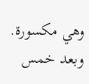وهي مكسورة.
وبعد خمس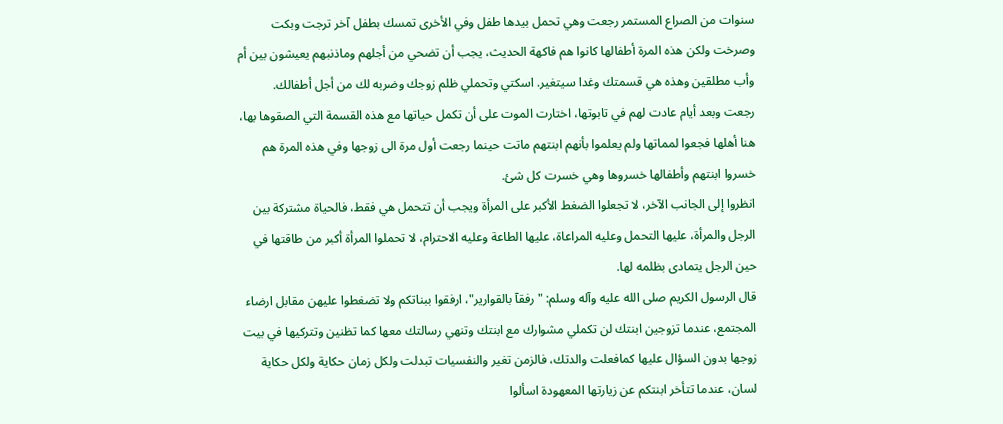سنوات من الصراع المستمر رجعت وهي تحمل بيدها طفل وفي الأخرى تمسك بطفل آخر ترجت وبكت وصرخت ولكن هذه المرة أطفالها كانوا هم فاكهة الحديث، يجب أن تضحي من أجلهم وماذنبهم يعيشون بين أم وأب مطلقين وهذه هي قسمتك وغدا سيتغير. اسكتي وتحملي ظلم زوجك وضربه لك من أجل أطفالك.
رجعت وبعد أيام عادت لهم في تابوتها، اختارت الموت على أن تكمل حياتها مع هذه القسمة التي الصقوها بها، هنا أهلها فجعوا لمماتها ولم يعلموا بأنهم ابنتهم ماتت حينما رجعت أول مرة الى زوجها وفي هذه المرة هم خسروا ابنتهم وأطفالها خسروها وهي خسرت كل شئ.
انظروا إلى الجانب الآخر، لا تجعلوا الضغط الأكبر على المرأة ويجب أن تتحمل هي فقط، فالحياة مشتركة بين الرجل والمرأة، عليها التحمل وعليه المراعاة، عليها الطاعة وعليه الاحترام، لا تحملوا المرأة أكبر من طاقتها في حين الرجل يتمادى بظلمه لها.
قال الرسول الكريم صلى الله عليه وآله وسلم: "رفقآ بالقوارير"، ارفقوا ببناتكم ولا تضغطوا عليهن مقابل ارضاء المجتمع، عندما تزوجين ابنتك لن تكملي مشوارك مع ابنتك وتنهي رسالتك معها كما تظنين وتتركيها في بيت زوجها بدون السؤال عليها كمافعلت والدتك، فالزمن تغير والنفسيات تبدلت ولكل زمان حكاية ولكل حكاية لسان، عندما تتأخر ابنتكم عن زيارتها المعهودة اسألوا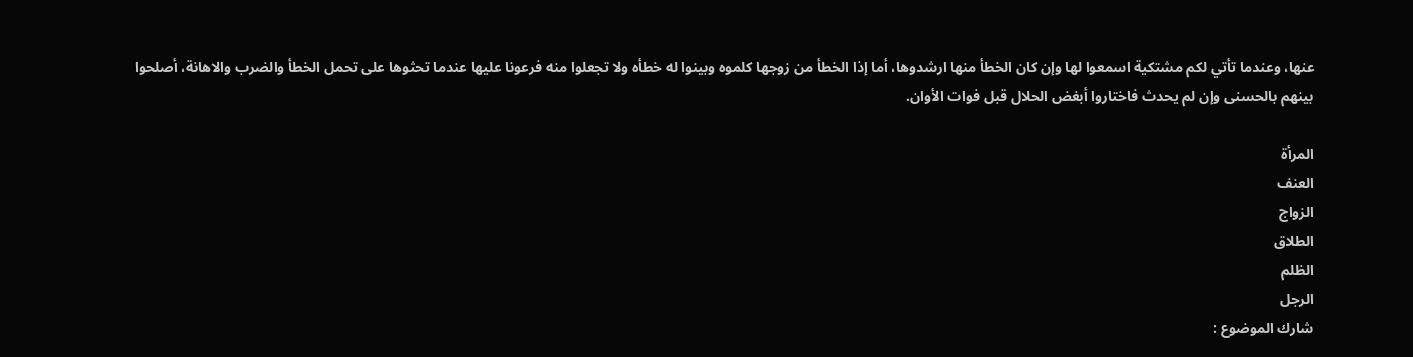عنها، وعندما تأتي لكم مشتكية اسمعوا لها وإن كان الخطأ منها ارشدوها، أما إذا الخطأ من زوجها كلموه وبينوا له خطأه ولا تجعلوا منه فرعونا عليها عندما تحثوها على تحمل الخطأ والضرب والاهانة، أصلحوا بينهم بالحسنى وإن لم يحدث فاختاروا أبغض الحلال قبل فوات الأوان.

المرأة
العنف
الزواج
الطلاق
الظلم
الرجل
شارك الموضوع :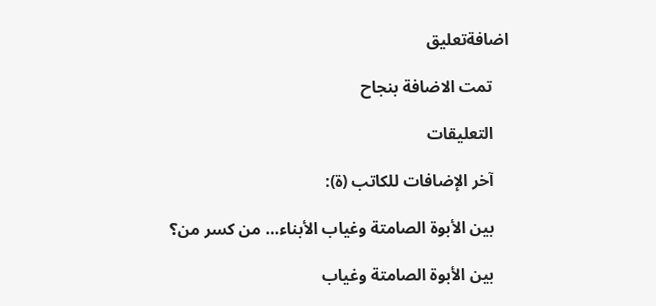اضافةتعليق

    تمت الاضافة بنجاح

    التعليقات

    آخر الإضافات للكاتب (ة):

    بين الأبوة الصامتة وغياب الأبناء… من كسر من؟

    بين الأبوة الصامتة وغياب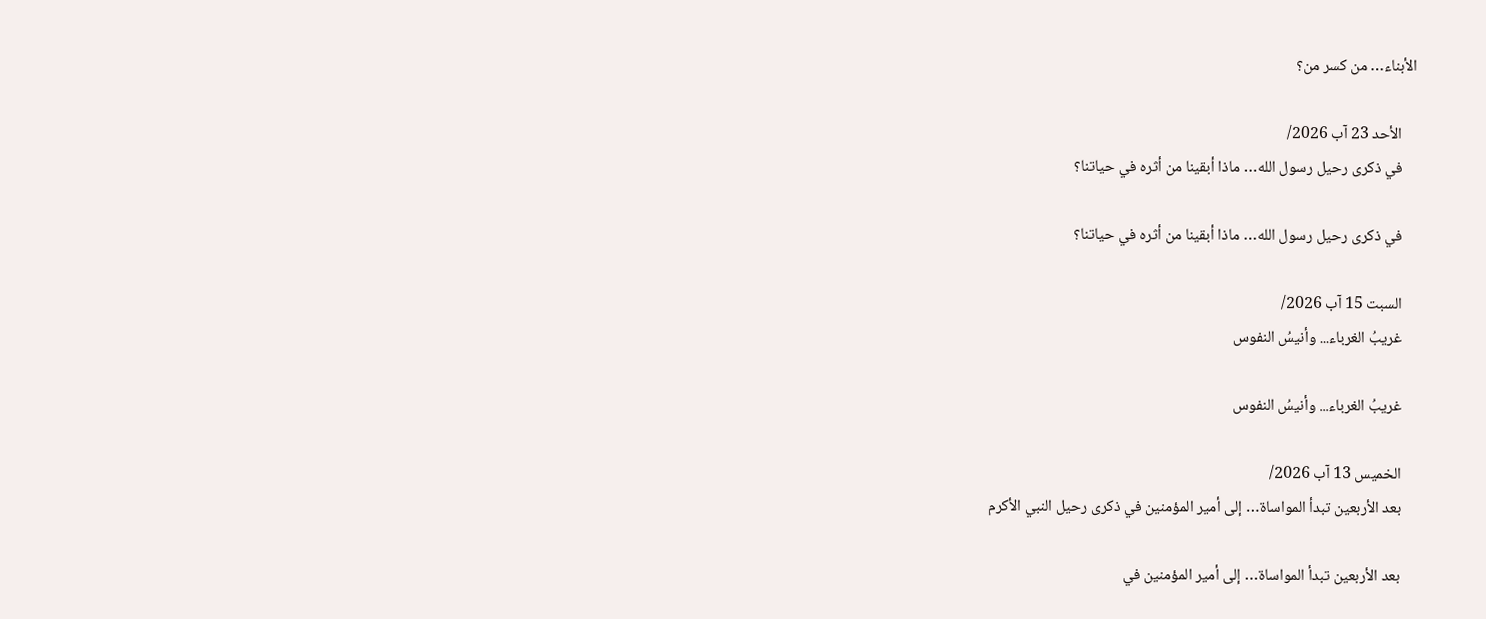الأبناء… من كسر من؟

    الأحد 23 آب 2026/
    في ذكرى رحيل رسول الله… ماذا أبقينا من أثره في حياتنا؟

    في ذكرى رحيل رسول الله… ماذا أبقينا من أثره في حياتنا؟

    السبت 15 آب 2026/
    غريبُ الغرباء... وأنيسُ النفوس

    غريبُ الغرباء... وأنيسُ النفوس

    الخميس 13 آب 2026/
    بعد الأربعين تبدأ المواساة… إلى أمير المؤمنين في ذكرى رحيل النبي الأكرم

    بعد الأربعين تبدأ المواساة… إلى أمير المؤمنين في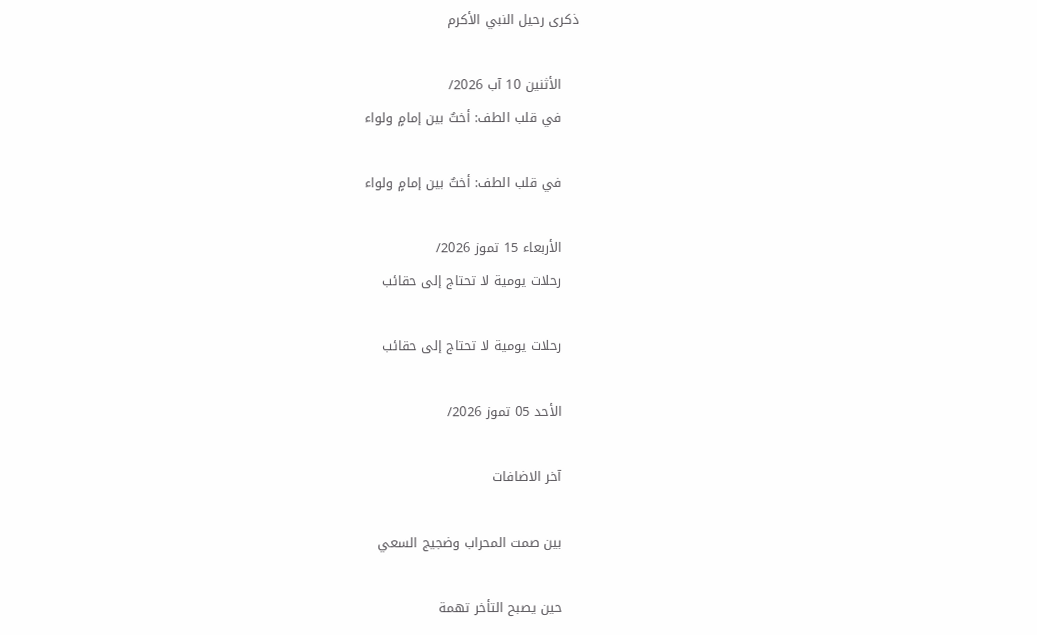ذكرى رحيل النبي الأكرم

    الأثنين 10 آب 2026/
    في قلب الطف: أختٌ بين إمامٍ ولواء

    في قلب الطف: أختٌ بين إمامٍ ولواء

    الأربعاء 15 تموز 2026/
    رحلات يومية لا تحتاج إلى حقائب

    رحلات يومية لا تحتاج إلى حقائب

    الأحد 05 تموز 2026/

    آخر الاضافات

    بين صمت المحراب وضجيج السعي

    حين يصبح التأخر تهمة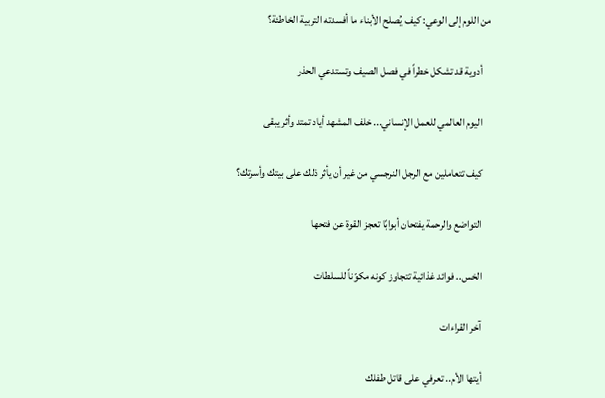من اللوم إلى الوعي: كيف يُصلح الأبناء ما أفسدته التربية الخاطئة؟

    أدوية قد تشكل خطراً في فصل الصيف وتستدعي الحذر

    اليوم العالمي للعمل الإنساني... خلف المشهد أياد تمتد وأثر يبقى

    كيف تتعاملين مع الرجل النرجسي من غير أن يأثر ذلك على بيتك وأسرتك؟

    التواضع والرحمة يفتحان أبوابًا تعجز القوة عن فتحها

    الخس.. فوائد غذائية تتجاوز كونه مكوّناً للسلطات

    آخر القراءات

    أيتها الأم.. تعرفي على قاتل طفلك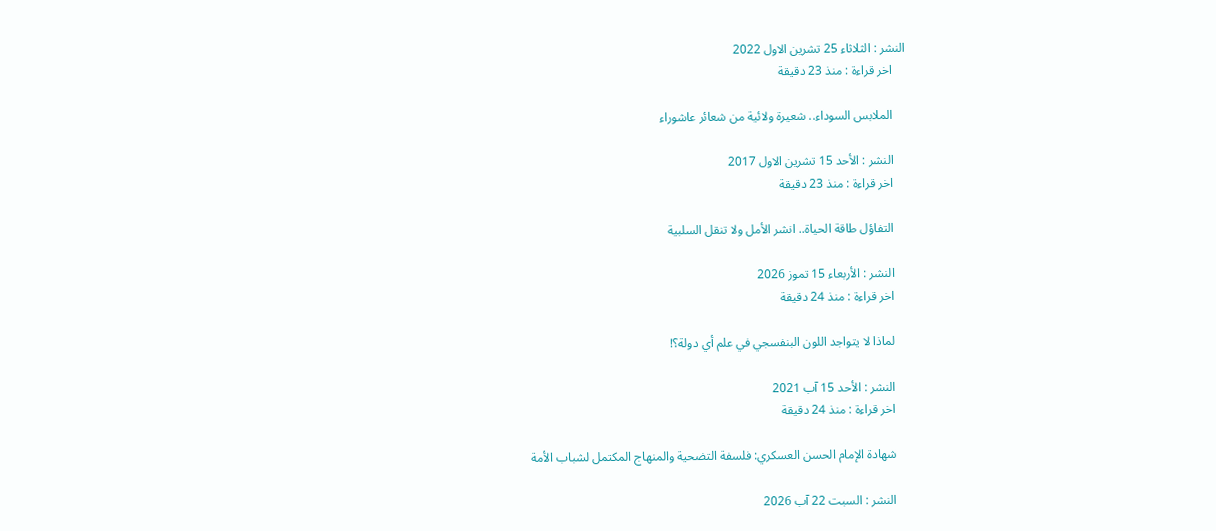النشر : الثلاثاء 25 تشرين الاول 2022
    اخر قراءة : منذ 23 دقيقة

    الملابس السوداء.. شعيرة ولائية من شعائر عاشوراء

    النشر : الأحد 15 تشرين الاول 2017
    اخر قراءة : منذ 23 دقيقة

    التفاؤل طاقة الحياة.. انشر الأمل ولا تنقل السلبية

    النشر : الأربعاء 15 تموز 2026
    اخر قراءة : منذ 24 دقيقة

    لماذا لا يتواجد اللون البنفسجي في علم أي دولة؟!

    النشر : الأحد 15 آب 2021
    اخر قراءة : منذ 24 دقيقة

    شهادة الإمام الحسن العسكري: فلسفة التضحية والمنهاج المكتمل لشباب الأمة

    النشر : السبت 22 آب 2026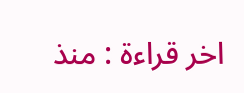اخر قراءة : منذ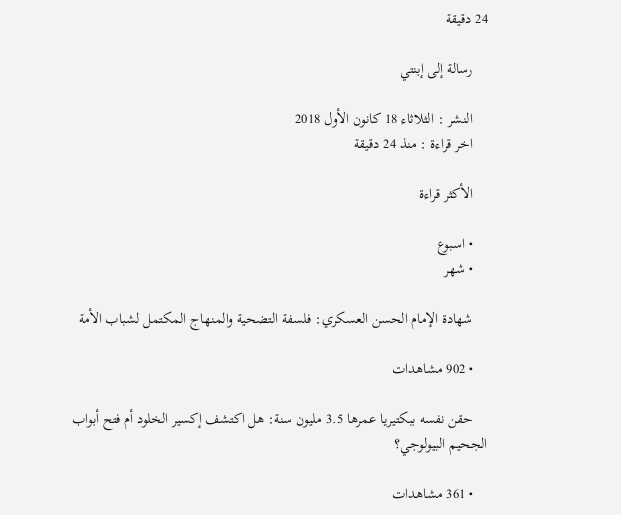24 دقيقة

    رسالة إلى إبنتي

    النشر : الثلاثاء 18 كانون الأول 2018
    اخر قراءة : منذ 24 دقيقة

    الأكثر قراءة

    • اسبوع
    • شهر

    شهادة الإمام الحسن العسكري: فلسفة التضحية والمنهاج المكتمل لشباب الأمة

    • 902 مشاهدات

    حقن نفسه ببكتيريا عمرها 3.5 مليون سنة: هل اكتشف إكسير الخلود أم فتح أبواب الجحيم البيولوجي؟

    • 361 مشاهدات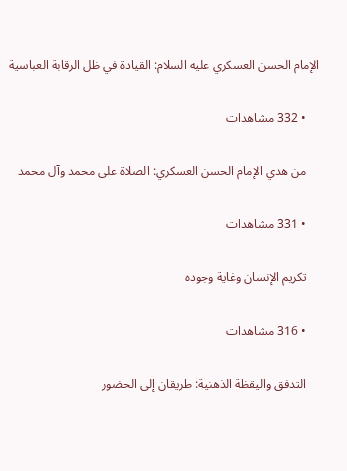الإمام الحسن العسكري عليه السلام: القيادة في ظل الرقابة العباسية

    • 332 مشاهدات

    من هدي الإمام الحسن العسكري: الصلاة على محمد وآل محمد

    • 331 مشاهدات

    تكريم الإنسان وغاية وجوده

    • 316 مشاهدات

    التدفق واليقظة الذهنية: طريقان إلى الحضور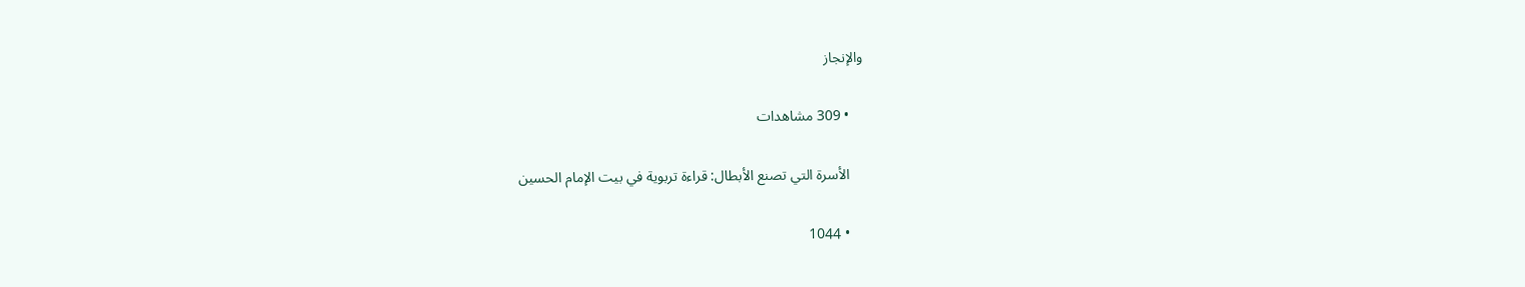والإنجاز

    • 309 مشاهدات

    الأسرة التي تصنع الأبطال: قراءة تربوية في بيت الإمام الحسين

    • 1044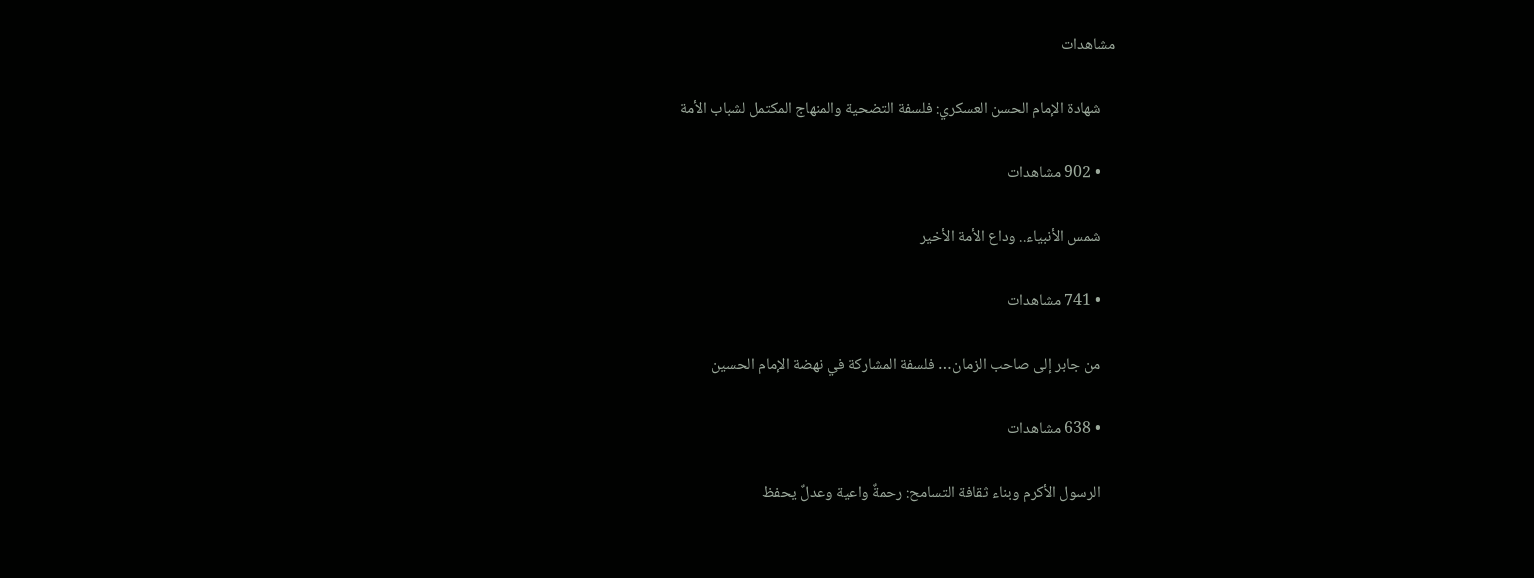مشاهدات

    شهادة الإمام الحسن العسكري: فلسفة التضحية والمنهاج المكتمل لشباب الأمة

    • 902 مشاهدات

    شمس الأنبياء.. وداع الأمة الأخير

    • 741 مشاهدات

    من جابر إلى صاحب الزمان… فلسفة المشاركة في نهضة الإمام الحسين

    • 638 مشاهدات

    الرسول الأكرم وبناء ثقافة التسامح: رحمةٌ واعية وعدلٌ يحفظ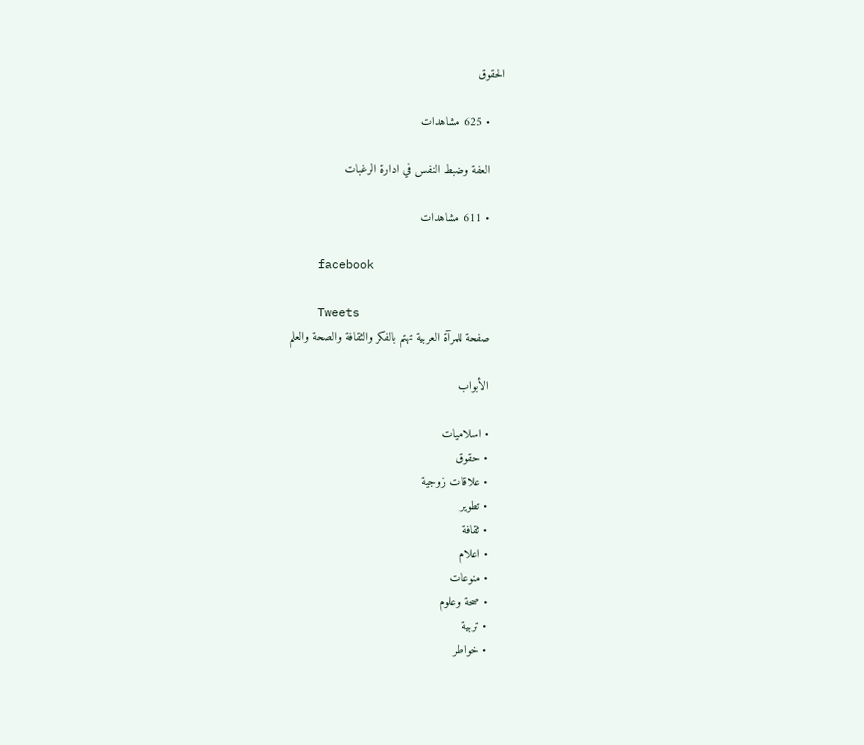الحقوق

    • 625 مشاهدات

    العفة وضبط النفس في ادارة الرغبات

    • 611 مشاهدات

    facebook

    Tweets
    صفحة للمرآة العربية تهتم بالفكر والثقافة والصحة والعلم

    الأبواب

    • اسلاميات
    • حقوق
    • علاقات زوجية
    • تطوير
    • ثقافة
    • اعلام
    • منوعات
    • صحة وعلوم
    • تربية
    • خواطر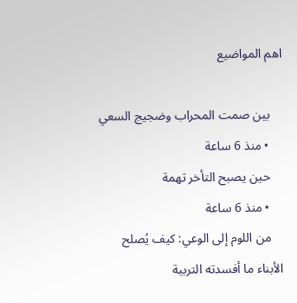اهم المواضيع

    بين صمت المحراب وضجيج السعي
    • منذ 6 ساعة
    حين يصبح التأخر تهمة
    • منذ 6 ساعة
    من اللوم إلى الوعي: كيف يُصلح الأبناء ما أفسدته التربية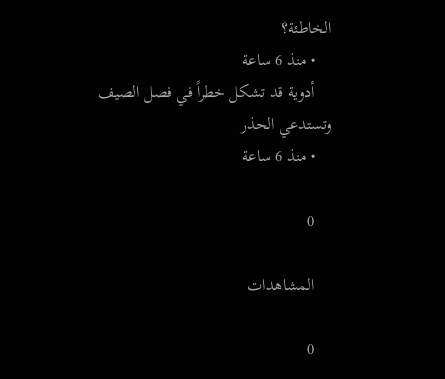الخاطئة؟
    • منذ 6 ساعة
    أدوية قد تشكل خطراً في فصل الصيف وتستدعي الحذر
    • منذ 6 ساعة

    0

    المشاهدات

    0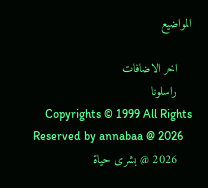المواضيع

    اخر الاضافات
    راسلونا
    Copyrights © 1999 All Rights Reserved by annabaa @ 2026
    2026 @ بشرى حياة